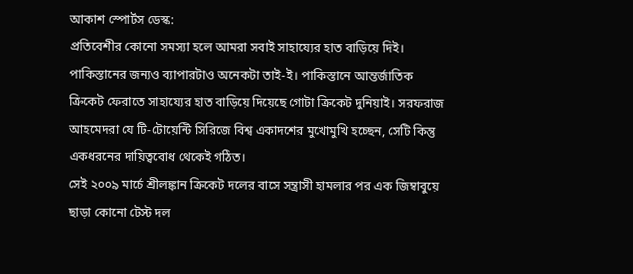আকাশ স্পোর্টস ডেস্ক:
প্রতিবেশীর কোনো সমস্যা হলে আমরা সবাই সাহায্যের হাত বাড়িয়ে দিই। পাকিস্তানের জন্যও ব্যাপারটাও অনেকটা তাই-ই। পাকিস্তানে আন্তর্জাতিক ক্রিকেট ফেরাতে সাহায্যের হাত বাড়িয়ে দিয়েছে গোটা ক্রিকেট দুনিয়াই। সরফরাজ আহমেদরা যে টি-টোয়েন্টি সিরিজে বিশ্ব একাদশের মুখোমুখি হচ্ছেন, সেটি কিন্তু একধরনের দায়িত্ববোধ থেকেই গঠিত।
সেই ২০০৯ মার্চে শ্রীলঙ্কান ক্রিকেট দলের বাসে সন্ত্রাসী হামলার পর এক জিম্বাবুয়ে ছাড়া কোনো টেস্ট দল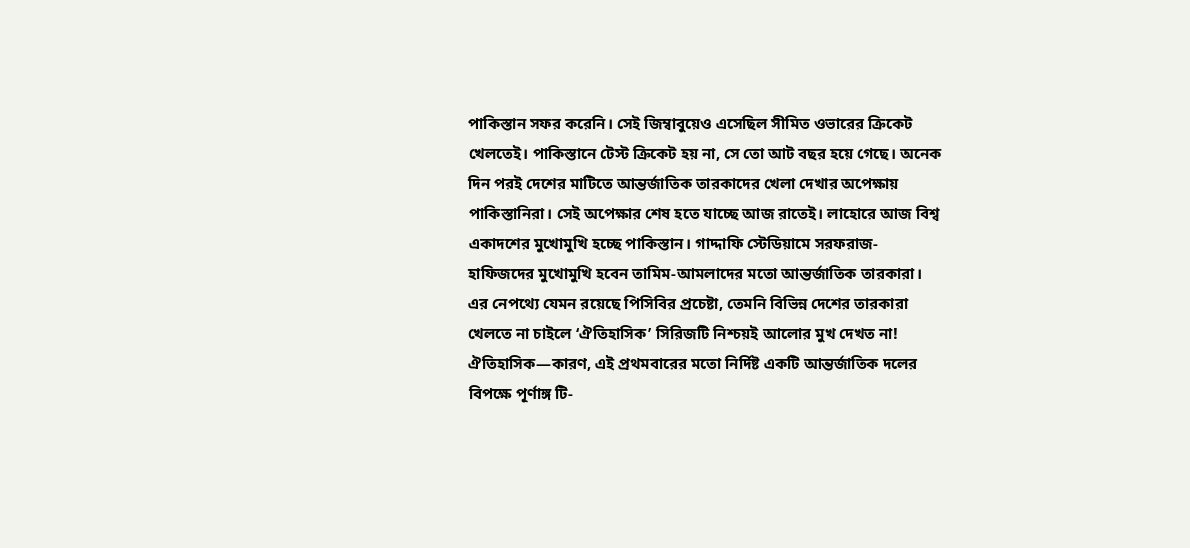পাকিস্তান সফর করেনি। সেই জিম্বাবুয়েও এসেছিল সীমিত ওভারের ক্রিকেট খেলতেই। পাকিস্তানে টেস্ট ক্রিকেট হয় না, সে তো আট বছর হয়ে গেছে। অনেক দিন পরই দেশের মাটিতে আন্তর্জাতিক তারকাদের খেলা দেখার অপেক্ষায় পাকিস্তানিরা। সেই অপেক্ষার শেষ হতে যাচ্ছে আজ রাতেই। লাহোরে আজ বিশ্ব একাদশের মুখোমুখি হচ্ছে পাকিস্তান। গাদ্দাফি স্টেডিয়ামে সরফরাজ-হাফিজদের মুখোমুখি হবেন তামিম-আমলাদের মতো আন্তর্জাতিক তারকারা। এর নেপথ্যে যেমন রয়েছে পিসিবির প্রচেষ্টা, তেমনি বিভিন্ন দেশের তারকারা খেলতে না চাইলে ‘ঐতিহাসিক’ সিরিজটি নিশ্চয়ই আলোর মুখ দেখত না!
ঐতিহাসিক—কারণ, এই প্রথমবারের মতো নির্দিষ্ট একটি আন্তর্জাতিক দলের বিপক্ষে পূর্ণাঙ্গ টি-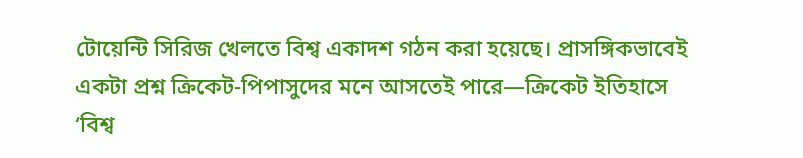টোয়েন্টি সিরিজ খেলতে বিশ্ব একাদশ গঠন করা হয়েছে। প্রাসঙ্গিকভাবেই একটা প্রশ্ন ক্রিকেট-পিপাসুদের মনে আসতেই পারে—ক্রিকেট ইতিহাসে ‘বিশ্ব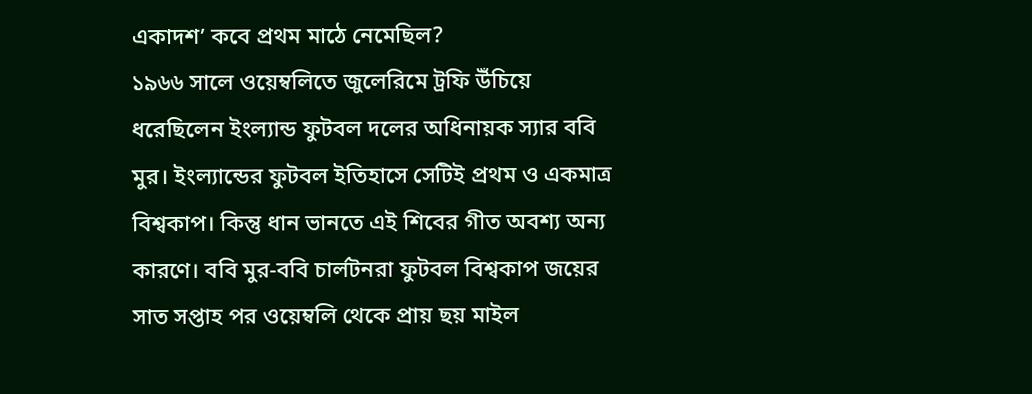একাদশ’ কবে প্রথম মাঠে নেমেছিল?
১৯৬৬ সালে ওয়েম্বলিতে জুলেরিমে ট্রফি উঁচিয়ে ধরেছিলেন ইংল্যান্ড ফুটবল দলের অধিনায়ক স্যার ববি মুর। ইংল্যান্ডের ফুটবল ইতিহাসে সেটিই প্রথম ও একমাত্র বিশ্বকাপ। কিন্তু ধান ভানতে এই শিবের গীত অবশ্য অন্য কারণে। ববি মুর-ববি চার্লটনরা ফুটবল বিশ্বকাপ জয়ের সাত সপ্তাহ পর ওয়েম্বলি থেকে প্রায় ছয় মাইল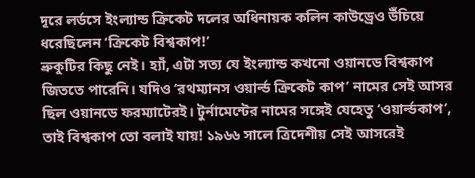দূরে লর্ডসে ইংল্যান্ড ক্রিকেট দলের অধিনায়ক কলিন কাউড্রেও উঁচিয়ে ধরেছিলেন ‘ক্রিকেট বিশ্বকাপ!’
ভ্রুকুটির কিছু নেই। হ্যাঁ, এটা সত্য যে ইংল্যান্ড কখনো ওয়ানডে বিশ্বকাপ জিততে পারেনি। যদিও ‘রথম্যানস ওয়ার্ল্ড ক্রিকেট কাপ’ নামের সেই আসর ছিল ওয়ানডে ফরম্যাটেরই। টুর্নামেন্টের নামের সঙ্গেই যেহেতু ‘ওয়ার্ল্ডকাপ’, তাই বিশ্বকাপ তো বলাই যায়! ১৯৬৬ সালে ত্রিদেশীয় সেই আসরেই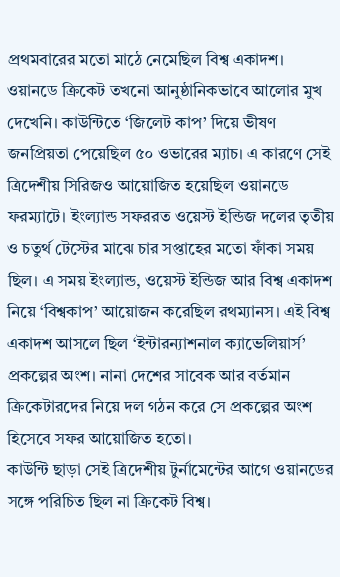প্রথমবারের মতো মাঠে নেমেছিল বিশ্ব একাদশ।
ওয়ানডে ক্রিকেট তখনো আনুষ্ঠানিকভাবে আলোর মুখ দেখেনি। কাউন্টিতে ‘জিলেট কাপ’ দিয়ে ভীষণ জনপ্রিয়তা পেয়েছিল ৫০ ওভারের ম্যাচ। এ কারণে সেই ত্রিদেশীয় সিরিজও আয়োজিত হয়েছিল ওয়ানডে ফরম্যাটে। ইংল্যান্ড সফররত ওয়েস্ট ইন্ডিজ দলের তৃতীয় ও চতুর্থ টেস্টের মাঝে চার সপ্তাহের মতো ফাঁকা সময় ছিল। এ সময় ইংল্যান্ড, ওয়েস্ট ইন্ডিজ আর বিশ্ব একাদশ নিয়ে ‘বিশ্বকাপ’ আয়োজন করেছিল রথম্যানস। এই বিশ্ব একাদশ আসলে ছিল ‘ইন্টারন্যাশনাল ক্যাভেলিয়ার্স’ প্রকল্পের অংশ। নানা দেশের সাবেক আর বর্তমান ক্রিকেটারদের নিয়ে দল গঠন করে সে প্রকল্পের অংশ হিসেবে সফর আয়োজিত হতো।
কাউন্টি ছাড়া সেই ত্রিদেশীয় টুর্নামেন্টের আগে ওয়ানডের সঙ্গে পরিচিত ছিল না ক্রিকেট বিশ্ব।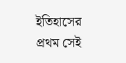ইতিহাসের প্রথম সেই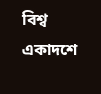বিশ্ব একাদশে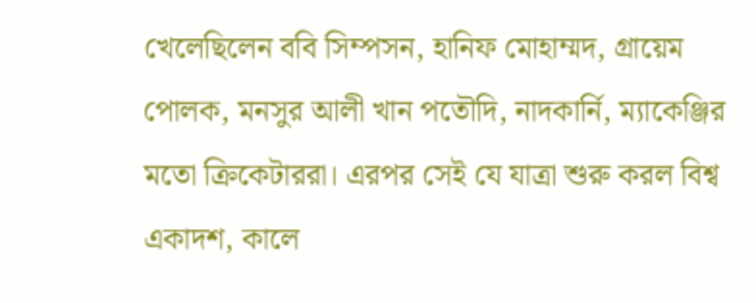খেলেছিলেন ববি সিম্পসন, হানিফ মোহাম্মদ, গ্রায়েম পোলক, মনসুর আলী খান পতৌদি, নাদকার্নি, ম্যাকেঞ্জির মতো ক্রিকেটাররা। এরপর সেই যে যাত্রা শুরু করল বিশ্ব একাদশ, কালে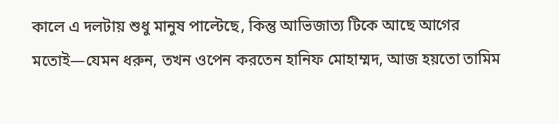কালে এ দলটায় শুধু মানুষ পাল্টেছে, কিন্তু আভিজাত্য টিকে আছে আগের মতোই—যেমন ধরুন, তখন ওপেন করতেন হানিফ মোহাম্মদ, আজ হয়তো তামিম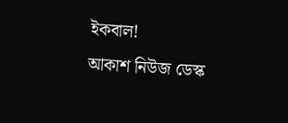ইকবাল!
আকাশ নিউজ ডেস্ক